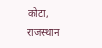कोटा, राजस्थान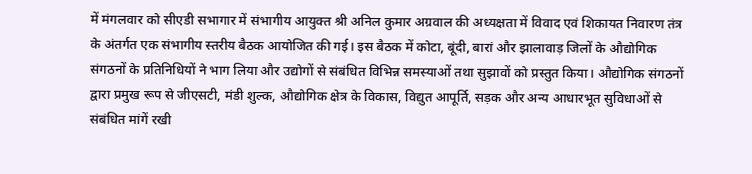में मंगलवार को सीएडी सभागार में संभागीय आयुक्त श्री अनिल कुमार अग्रवाल की अध्यक्षता में विवाद एवं शिकायत निवारण तंत्र के अंतर्गत एक संभागीय स्तरीय बैठक आयोजित की गई। इस बैठक में कोटा, बूंदी, बारां और झालावाड़ जिलों के औद्योगिक संगठनों के प्रतिनिधियों ने भाग लिया और उद्योगों से संबंधित विभिन्न समस्याओं तथा सुझावों को प्रस्तुत किया। औद्योगिक संगठनों द्वारा प्रमुख रूप से जीएसटी, मंडी शुल्क, औद्योगिक क्षेत्र के विकास, विद्युत आपूर्ति, सड़क और अन्य आधारभूत सुविधाओं से संबंधित मांगें रखी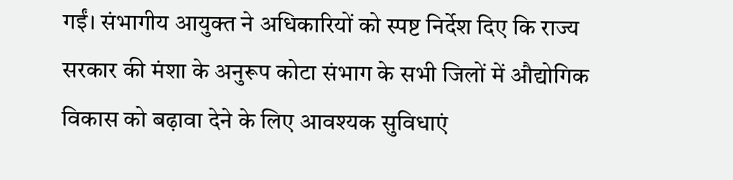गईं। संभागीय आयुक्त ने अधिकारियों को स्पष्ट निर्देश दिए कि राज्य सरकार की मंशा के अनुरूप कोटा संभाग के सभी जिलों में औद्योगिक विकास को बढ़ावा देने के लिए आवश्यक सुविधाएं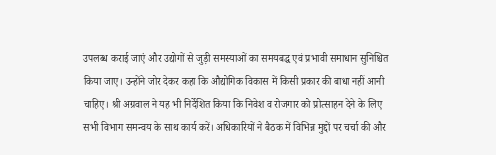उपलब्ध कराई जाएं और उद्योगों से जुड़ी समस्याओं का समयबद्ध एवं प्रभावी समाधान सुनिश्चित किया जाए। उन्होंने जोर देकर कहा कि औद्योगिक विकास में किसी प्रकार की बाधा नहीं आनी चाहिए। श्री अग्रवाल ने यह भी निर्देशित किया कि निवेश व रोजगार को प्रोत्साहन देने के लिए सभी विभाग समन्वय के साथ कार्य करें। अधिकारियों ने बैठक में विभिन्न मुद्दों पर चर्चा की और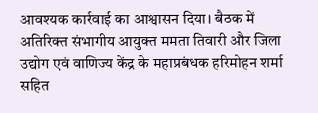आवश्यक कार्रवाई का आश्वासन दिया। बैठक में अतिरिक्त संभागीय आयुक्त ममता तिवारी और जिला उद्योग एवं वाणिज्य केंद्र के महाप्रबंधक हरिमोहन शर्मा सहित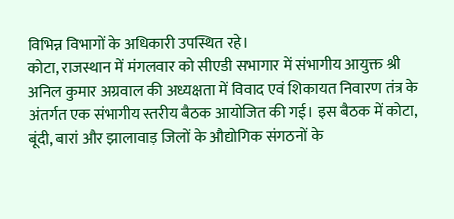विभिन्न विभागों के अधिकारी उपस्थित रहे।
कोटा, राजस्थान में मंगलवार को सीएडी सभागार में संभागीय आयुक्त श्री अनिल कुमार अग्रवाल की अध्यक्षता में विवाद एवं शिकायत निवारण तंत्र के अंतर्गत एक संभागीय स्तरीय बैठक आयोजित की गई। इस बैठक में कोटा, बूंदी, बारां और झालावाड़ जिलों के औद्योगिक संगठनों के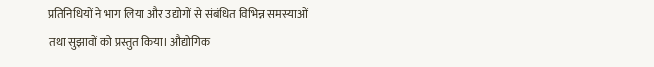प्रतिनिधियों ने भाग लिया और उद्योगों से संबंधित विभिन्न समस्याओं तथा सुझावों को प्रस्तुत किया। औद्योगिक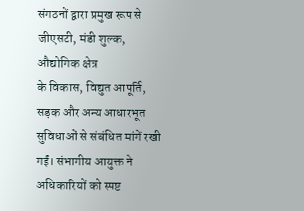संगठनों द्वारा प्रमुख रूप से जीएसटी, मंडी शुल्क, औद्योगिक क्षेत्र
के विकास, विद्युत आपूर्ति, सड़क और अन्य आधारभूत सुविधाओं से संबंधित मांगें रखी गईं। संभागीय आयुक्त ने अधिकारियों को स्पष्ट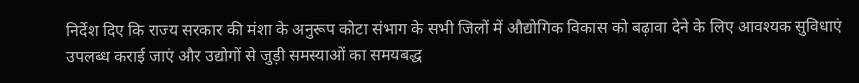निर्देश दिए कि राज्य सरकार की मंशा के अनुरूप कोटा संभाग के सभी जिलों में औद्योगिक विकास को बढ़ावा देने के लिए आवश्यक सुविधाएं उपलब्ध कराई जाएं और उद्योगों से जुड़ी समस्याओं का समयबद्ध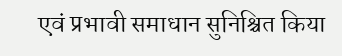एवं प्रभावी समाधान सुनिश्चित किया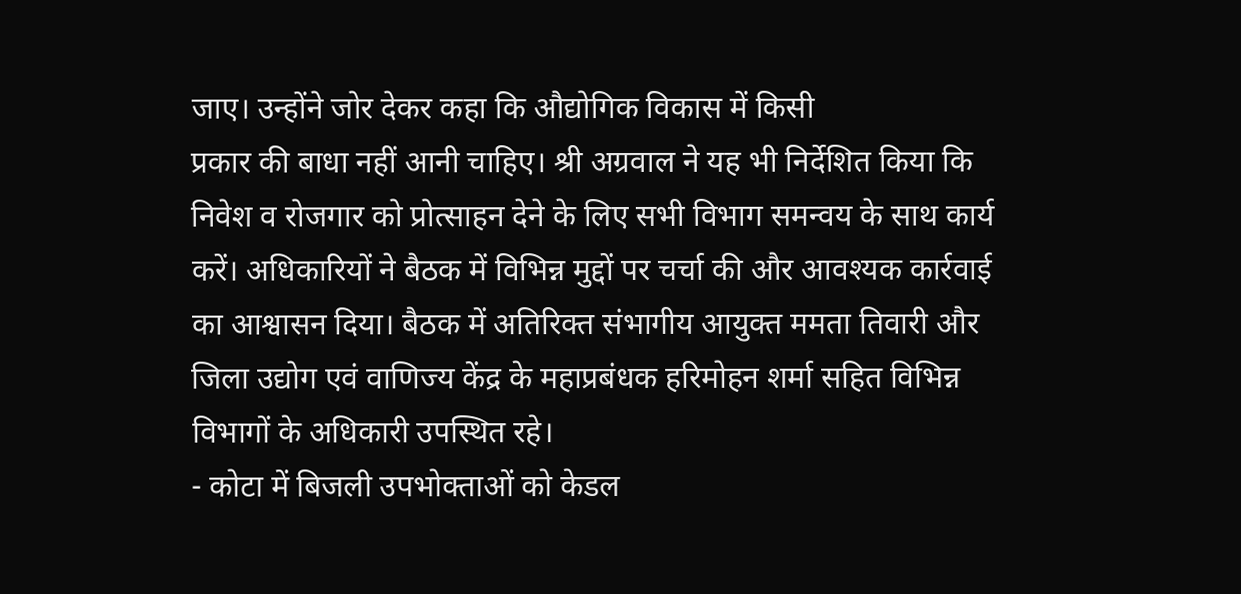जाए। उन्होंने जोर देकर कहा कि औद्योगिक विकास में किसी
प्रकार की बाधा नहीं आनी चाहिए। श्री अग्रवाल ने यह भी निर्देशित किया कि निवेश व रोजगार को प्रोत्साहन देने के लिए सभी विभाग समन्वय के साथ कार्य करें। अधिकारियों ने बैठक में विभिन्न मुद्दों पर चर्चा की और आवश्यक कार्रवाई का आश्वासन दिया। बैठक में अतिरिक्त संभागीय आयुक्त ममता तिवारी और जिला उद्योग एवं वाणिज्य केंद्र के महाप्रबंधक हरिमोहन शर्मा सहित विभिन्न विभागों के अधिकारी उपस्थित रहे।
- कोटा में बिजली उपभोक्ताओं को केडल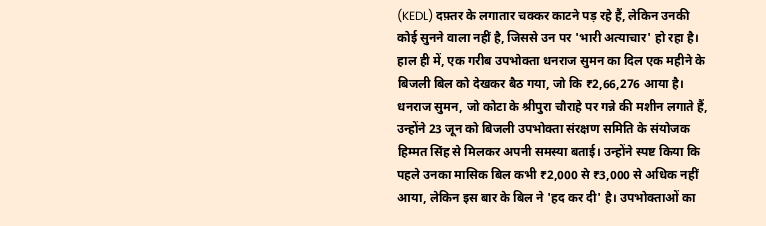(KEDL) दफ़्तर के लगातार चक्कर काटने पड़ रहे हैं, लेकिन उनकी कोई सुनने वाला नहीं है, जिससे उन पर 'भारी अत्याचार' हो रहा है। हाल ही में, एक गरीब उपभोक्ता धनराज सुमन का दिल एक महीने के बिजली बिल को देखकर बैठ गया, जो कि ₹2,66,276 आया है। धनराज सुमन, जो कोटा के श्रीपुरा चौराहे पर गन्ने की मशीन लगाते हैं, उन्होंने 23 जून को बिजली उपभोक्ता संरक्षण समिति के संयोजक हिम्मत सिंह से मिलकर अपनी समस्या बताई। उन्होंने स्पष्ट किया कि पहले उनका मासिक बिल कभी ₹2,000 से ₹3,000 से अधिक नहीं आया, लेकिन इस बार के बिल ने 'हद कर दी' है। उपभोक्ताओं का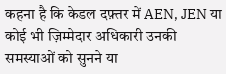कहना है कि केडल दफ़्तर में AEN, JEN या कोई भी ज़िम्मेदार अधिकारी उनकी समस्याओं को सुनने या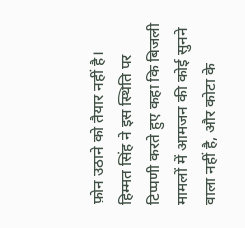फ़ोन उठाने को तैयार नहीं है। हिम्मत सिंह ने इस स्थिति पर टिप्पणी करते हुए कहा कि बिजली मामलों में आमजन की कोई सुनने वाला नहीं है, और कोटा के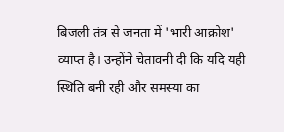बिजली तंत्र से जनता में 'भारी आक्रोश' व्याप्त है। उन्होंने चेतावनी दी कि यदि यही स्थिति बनी रही और समस्या का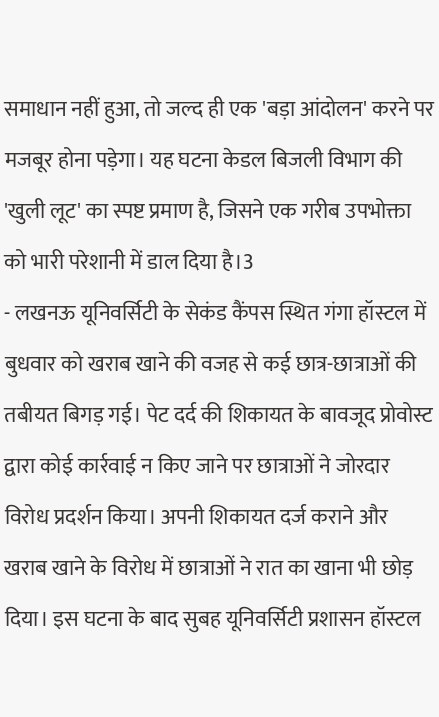समाधान नहीं हुआ, तो जल्द ही एक 'बड़ा आंदोलन' करने पर मजबूर होना पड़ेगा। यह घटना केडल बिजली विभाग की 'खुली लूट' का स्पष्ट प्रमाण है, जिसने एक गरीब उपभोक्ता को भारी परेशानी में डाल दिया है।3
- लखनऊ यूनिवर्सिटी के सेकंड कैंपस स्थित गंगा हॉस्टल में बुधवार को खराब खाने की वजह से कई छात्र-छात्राओं की तबीयत बिगड़ गई। पेट दर्द की शिकायत के बावजूद प्रोवोस्ट द्वारा कोई कार्रवाई न किए जाने पर छात्राओं ने जोरदार विरोध प्रदर्शन किया। अपनी शिकायत दर्ज कराने और खराब खाने के विरोध में छात्राओं ने रात का खाना भी छोड़ दिया। इस घटना के बाद सुबह यूनिवर्सिटी प्रशासन हॉस्टल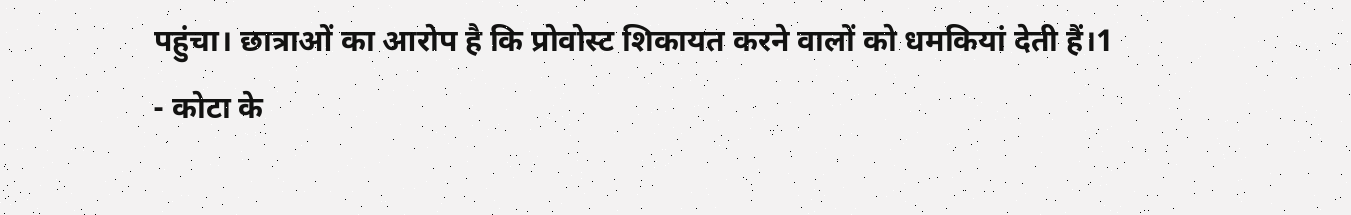पहुंचा। छात्राओं का आरोप है कि प्रोवोस्ट शिकायत करने वालों को धमकियां देती हैं।1
- कोटा के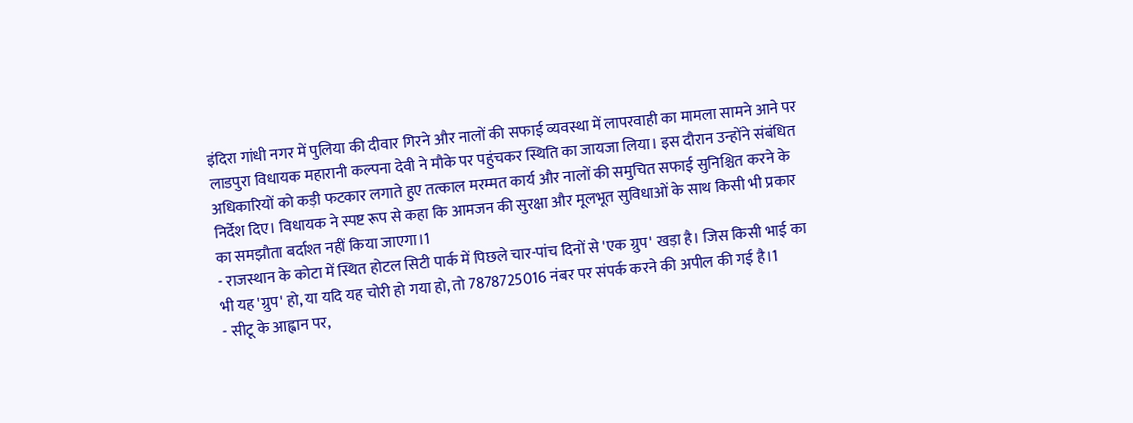इंदिरा गांधी नगर में पुलिया की दीवार गिरने और नालों की सफाई व्यवस्था में लापरवाही का मामला सामने आने पर लाडपुरा विधायक महारानी कल्पना देवी ने मौके पर पहुंचकर स्थिति का जायजा लिया। इस दौरान उन्होंने संबंधित अधिकारियों को कड़ी फटकार लगाते हुए तत्काल मरम्मत कार्य और नालों की समुचित सफाई सुनिश्चित करने के निर्देश दिए। विधायक ने स्पष्ट रूप से कहा कि आमजन की सुरक्षा और मूलभूत सुविधाओं के साथ किसी भी प्रकार का समझौता बर्दाश्त नहीं किया जाएगा।1
- राजस्थान के कोटा में स्थित होटल सिटी पार्क में पिछले चार-पांच दिनों से 'एक ग्रुप' खड़ा है। जिस किसी भाई का भी यह 'ग्रुप' हो, या यदि यह चोरी हो गया हो, तो 7878725016 नंबर पर संपर्क करने की अपील की गई है।1
- सीटू के आह्वान पर,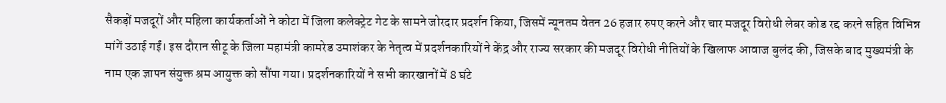सैकड़ों मजदूरों और महिला कार्यकर्ताओं ने कोटा में जिला कलेक्ट्रेट गेट के सामने जोरदार प्रदर्शन किया, जिसमें न्यूनतम वेतन 26 हजार रुपए करने और चार मजदूर विरोधी लेबर कोड रद्द करने सहित विभिन्न मांगें उठाई गईं। इस दौरान सीटू के जिला महामंत्री कामरेड उमाशंकर के नेतृत्व में प्रदर्शनकारियों ने केंद्र और राज्य सरकार की मजदूर विरोधी नीतियों के खिलाफ आवाज बुलंद की, जिसके बाद मुख्यमंत्री के नाम एक ज्ञापन संयुक्त श्रम आयुक्त को सौंपा गया। प्रदर्शनकारियों ने सभी कारखानों में 8 घंटे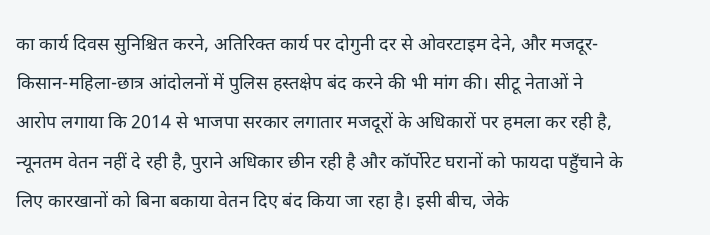का कार्य दिवस सुनिश्चित करने, अतिरिक्त कार्य पर दोगुनी दर से ओवरटाइम देने, और मजदूर-किसान-महिला-छात्र आंदोलनों में पुलिस हस्तक्षेप बंद करने की भी मांग की। सीटू नेताओं ने आरोप लगाया कि 2014 से भाजपा सरकार लगातार मजदूरों के अधिकारों पर हमला कर रही है, न्यूनतम वेतन नहीं दे रही है, पुराने अधिकार छीन रही है और कॉर्पोरेट घरानों को फायदा पहुँचाने के लिए कारखानों को बिना बकाया वेतन दिए बंद किया जा रहा है। इसी बीच, जेके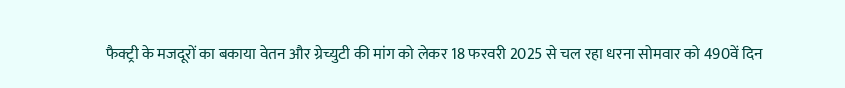फैक्ट्री के मजदूरों का बकाया वेतन और ग्रेच्युटी की मांग को लेकर 18 फरवरी 2025 से चल रहा धरना सोमवार को 490वें दिन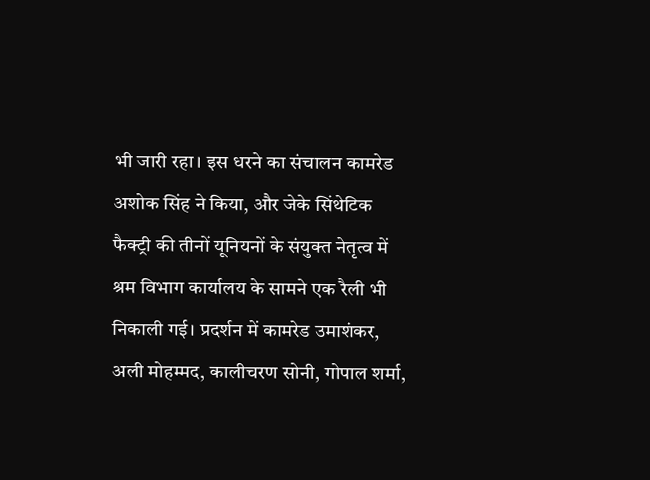भी जारी रहा। इस धरने का संचालन कामरेड अशोक सिंह ने किया, और जेके सिंथेटिक फैक्ट्री की तीनों यूनियनों के संयुक्त नेतृत्व में श्रम विभाग कार्यालय के सामने एक रैली भी निकाली गई। प्रदर्शन में कामरेड उमाशंकर, अली मोहम्मद, कालीचरण सोनी, गोपाल शर्मा,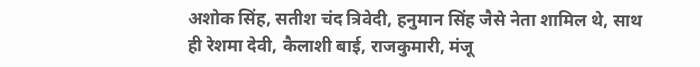अशोक सिंह, सतीश चंद त्रिवेदी, हनुमान सिंह जैसे नेता शामिल थे, साथ ही रेशमा देवी, कैलाशी बाई, राजकुमारी, मंजू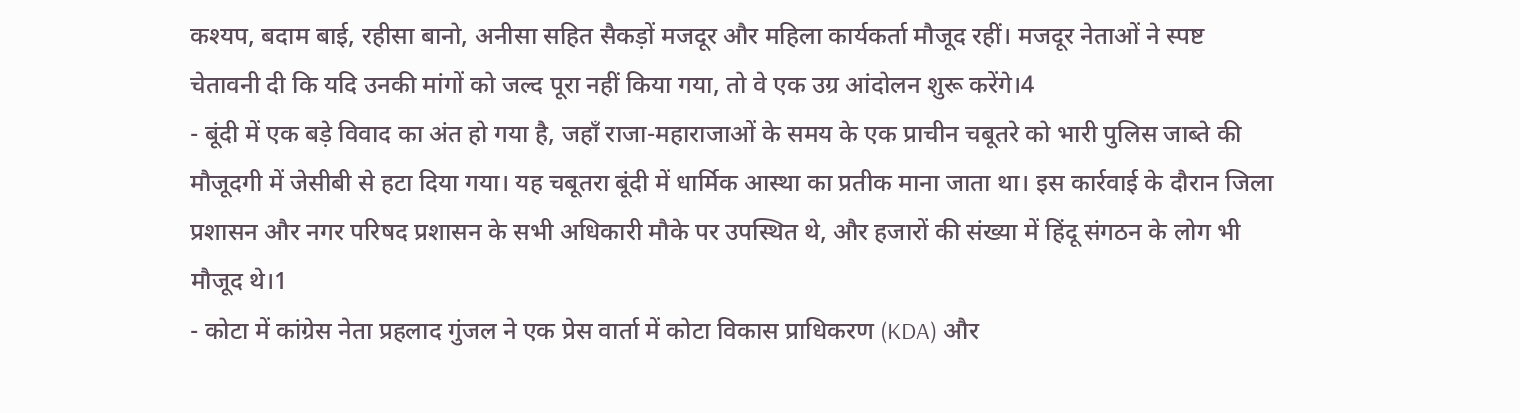कश्यप, बदाम बाई, रहीसा बानो, अनीसा सहित सैकड़ों मजदूर और महिला कार्यकर्ता मौजूद रहीं। मजदूर नेताओं ने स्पष्ट चेतावनी दी कि यदि उनकी मांगों को जल्द पूरा नहीं किया गया, तो वे एक उग्र आंदोलन शुरू करेंगे।4
- बूंदी में एक बड़े विवाद का अंत हो गया है, जहाँ राजा-महाराजाओं के समय के एक प्राचीन चबूतरे को भारी पुलिस जाब्ते की मौजूदगी में जेसीबी से हटा दिया गया। यह चबूतरा बूंदी में धार्मिक आस्था का प्रतीक माना जाता था। इस कार्रवाई के दौरान जिला प्रशासन और नगर परिषद प्रशासन के सभी अधिकारी मौके पर उपस्थित थे, और हजारों की संख्या में हिंदू संगठन के लोग भी मौजूद थे।1
- कोटा में कांग्रेस नेता प्रहलाद गुंजल ने एक प्रेस वार्ता में कोटा विकास प्राधिकरण (KDA) और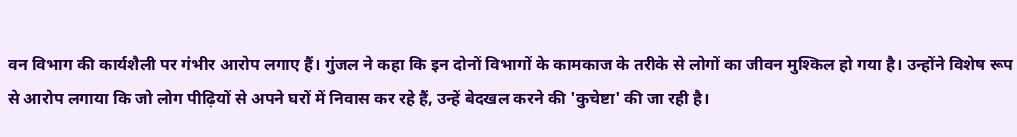वन विभाग की कार्यशैली पर गंभीर आरोप लगाए हैं। गुंजल ने कहा कि इन दोनों विभागों के कामकाज के तरीके से लोगों का जीवन मुश्किल हो गया है। उन्होंने विशेष रूप से आरोप लगाया कि जो लोग पीढ़ियों से अपने घरों में निवास कर रहे हैं, उन्हें बेदखल करने की 'कुचेष्टा' की जा रही है।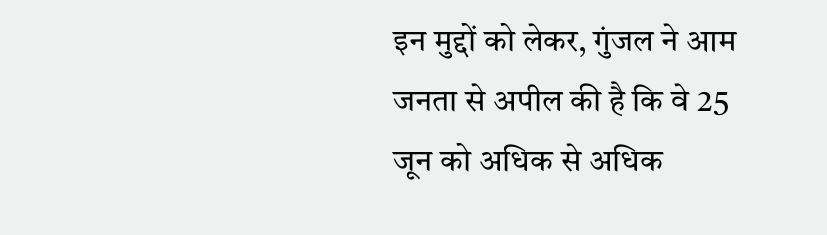इन मुद्दों को लेकर, गुंजल ने आम जनता से अपील की है कि वे 25 जून को अधिक से अधिक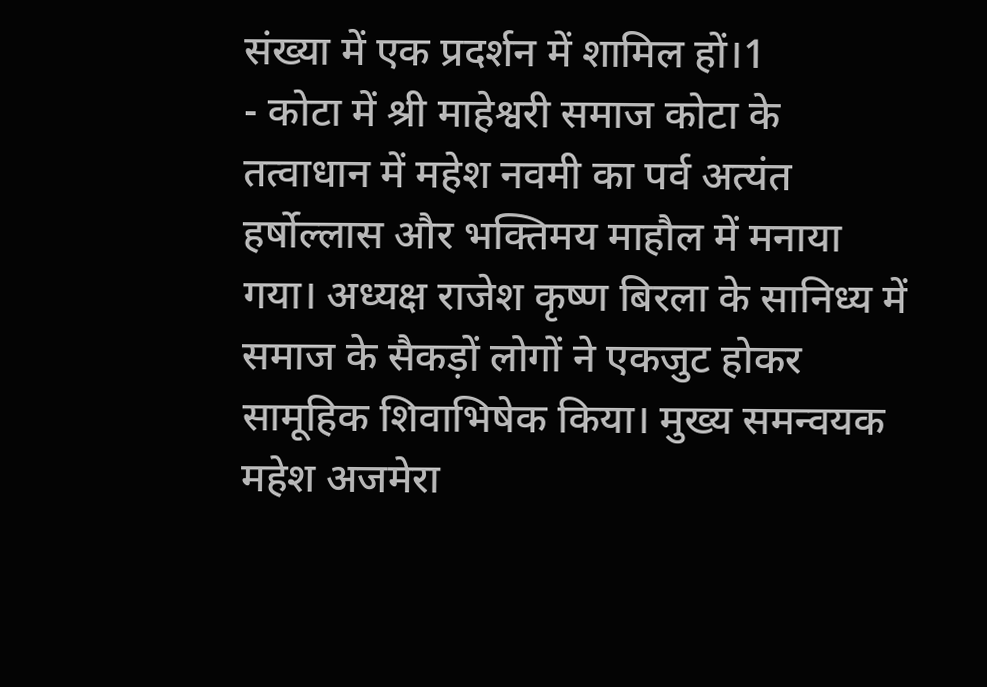संख्या में एक प्रदर्शन में शामिल हों।1
- कोटा में श्री माहेश्वरी समाज कोटा के तत्वाधान में महेश नवमी का पर्व अत्यंत हर्षोल्लास और भक्तिमय माहौल में मनाया गया। अध्यक्ष राजेश कृष्ण बिरला के सानिध्य में समाज के सैकड़ों लोगों ने एकजुट होकर सामूहिक शिवाभिषेक किया। मुख्य समन्वयक महेश अजमेरा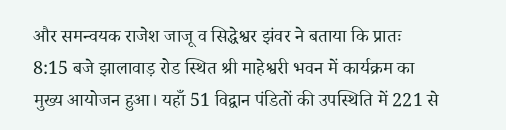और समन्वयक राजेश जाजू व सिद्धेश्वर झंवर ने बताया कि प्रातः 8:15 बजे झालावाड़ रोड स्थित श्री माहेश्वरी भवन में कार्यक्रम का मुख्य आयोजन हुआ। यहाँ 51 विद्वान पंडितों की उपस्थिति में 221 से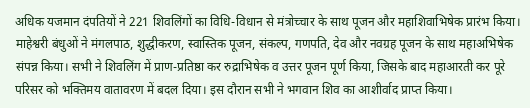अधिक यजमान दंपतियों ने 221 शिवलिंगों का विधि-विधान से मंत्रोच्चार के साथ पूजन और महाशिवाभिषेक प्रारंभ किया। माहेश्वरी बंधुओं ने मंगलपाठ, शुद्धीकरण, स्वास्तिक पूजन, संकल्प, गणपति, देव और नवग्रह पूजन के साथ महाअभिषेक संपन्न किया। सभी ने शिवलिंग में प्राण-प्रतिष्ठा कर रुद्राभिषेक व उत्तर पूजन पूर्ण किया, जिसके बाद महाआरती कर पूरे परिसर को भक्तिमय वातावरण में बदल दिया। इस दौरान सभी ने भगवान शिव का आशीर्वाद प्राप्त किया।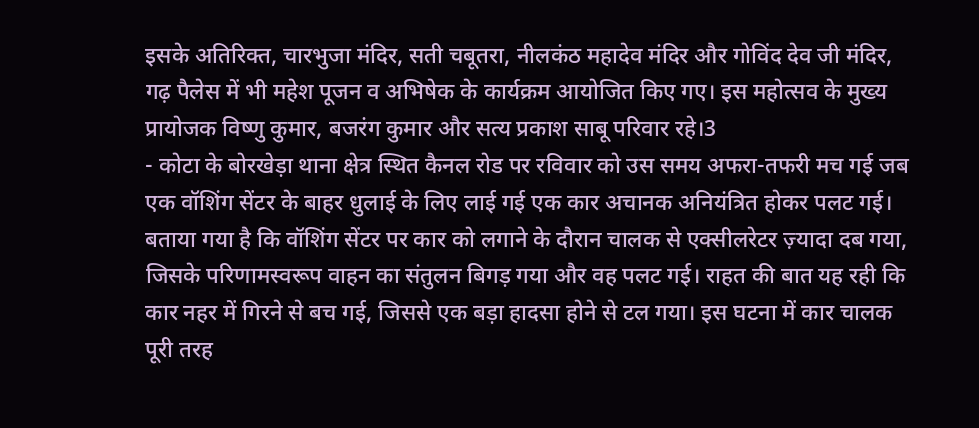इसके अतिरिक्त, चारभुजा मंदिर, सती चबूतरा, नीलकंठ महादेव मंदिर और गोविंद देव जी मंदिर, गढ़ पैलेस में भी महेश पूजन व अभिषेक के कार्यक्रम आयोजित किए गए। इस महोत्सव के मुख्य प्रायोजक विष्णु कुमार, बजरंग कुमार और सत्य प्रकाश साबू परिवार रहे।3
- कोटा के बोरखेड़ा थाना क्षेत्र स्थित कैनल रोड पर रविवार को उस समय अफरा-तफरी मच गई जब एक वॉशिंग सेंटर के बाहर धुलाई के लिए लाई गई एक कार अचानक अनियंत्रित होकर पलट गई। बताया गया है कि वॉशिंग सेंटर पर कार को लगाने के दौरान चालक से एक्सीलरेटर ज़्यादा दब गया, जिसके परिणामस्वरूप वाहन का संतुलन बिगड़ गया और वह पलट गई। राहत की बात यह रही कि कार नहर में गिरने से बच गई, जिससे एक बड़ा हादसा होने से टल गया। इस घटना में कार चालक पूरी तरह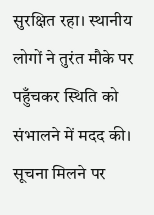सुरक्षित रहा। स्थानीय लोगों ने तुरंत मौके पर पहुँचकर स्थिति को संभालने में मदद की। सूचना मिलने पर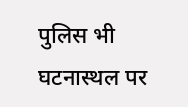पुलिस भी घटनास्थल पर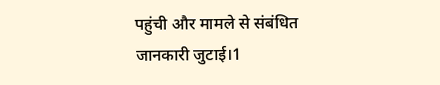पहुंची और मामले से संबंधित जानकारी जुटाई।1